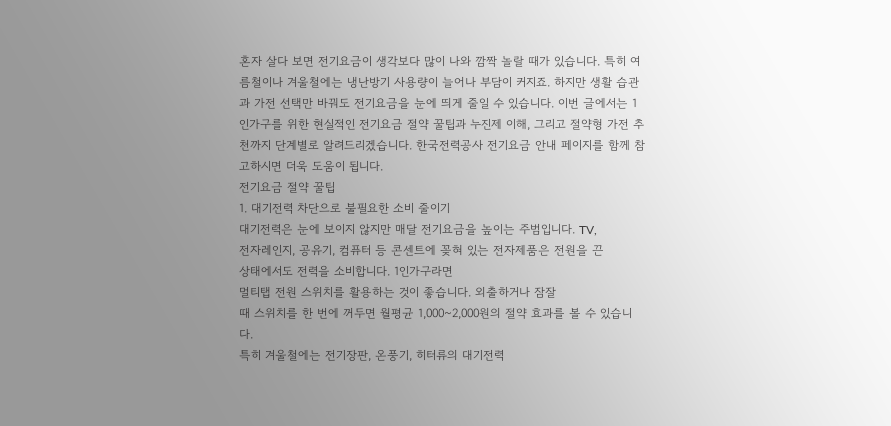혼자 살다 보면 전기요금이 생각보다 많이 나와 깜짝 놀랄 때가 있습니다. 특히 여름철이나 겨울철에는 냉난방기 사용량이 늘어나 부담이 커지죠. 하지만 생활 습관과 가전 선택만 바꿔도 전기요금을 눈에 띄게 줄일 수 있습니다. 이번 글에서는 1인가구를 위한 현실적인 전기요금 절약 꿀팁과 누진제 이해, 그리고 절약형 가전 추천까지 단계별로 알려드리겠습니다. 한국전력공사 전기요금 안내 페이지를 함께 참고하시면 더욱 도움이 됩니다.
전기요금 절약 꿀팁
1. 대기전력 차단으로 불필요한 소비 줄이기
대기전력은 눈에 보이지 않지만 매달 전기요금을 높이는 주범입니다. TV,
전자레인지, 공유기, 컴퓨터 등 콘센트에 꽂혀 있는 전자제품은 전원을 끈
상태에서도 전력을 소비합니다. 1인가구라면
멀티탭 전원 스위치를 활용하는 것이 좋습니다. 외출하거나 잠잘
때 스위치를 한 번에 꺼두면 월평균 1,000~2,000원의 절약 효과를 볼 수 있습니다.
특히 겨울철에는 전기장판, 온풍기, 히터류의 대기전력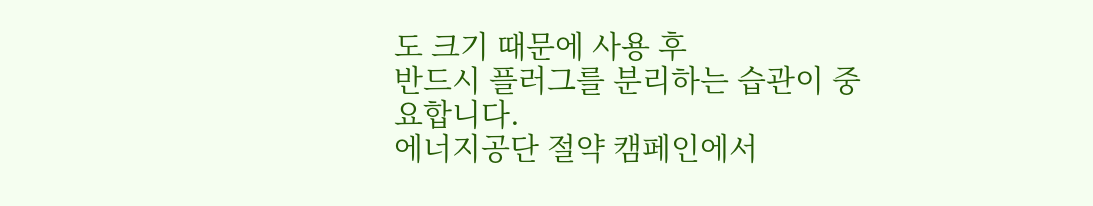도 크기 때문에 사용 후
반드시 플러그를 분리하는 습관이 중요합니다.
에너지공단 절약 캠페인에서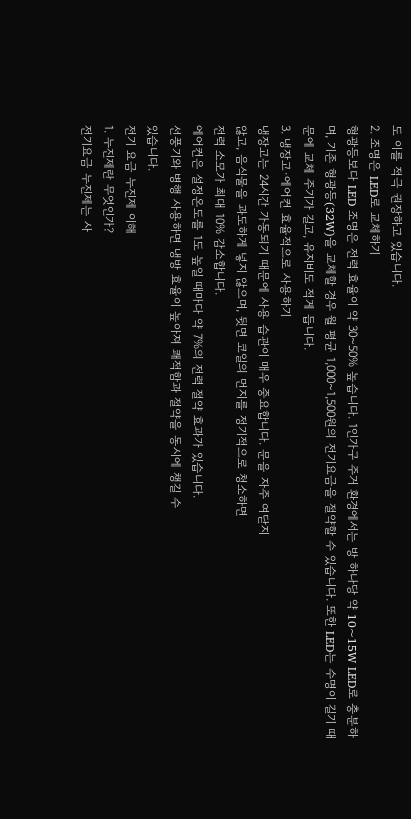도 이를 적극 권장하고 있습니다.
2. 조명은 LED로 교체하기
형광등보다 LED 조명은 전력 효율이 약 30~50% 높습니다. 1인가구 주거 환경에서는 방 하나당 약 10~15W LED로 충분하며, 기존 형광등(32W)을 교체할 경우 월 평균 1,000~1,500원의 전기요금을 절약할 수 있습니다. 또한 LED는 수명이 길기 때문에 교체 주기가 길고, 유지비도 적게 듭니다.
3. 냉장고·에어컨 효율적으로 사용하기
냉장고는 24시간 가동되기 때문에 사용 습관이 매우 중요합니다. 문을 자주 여닫지
않고, 음식물을 과도하게 넣지 않으며, 뒷면 코일의 먼지를 정기적으로 청소하면
전력 소모가 최대 10% 감소합니다.
에어컨은 설정온도를 1도 높일 때마다 약 7%의 전력 절약 효과가 있습니다.
선풍기와 병행 사용하면 냉방 효율이 높아져 쾌적함과 절약을 동시에 챙길 수
있습니다.
전기 요금 누진제 이해
1. 누진제란 무엇인가?
전기요금 누진제는 사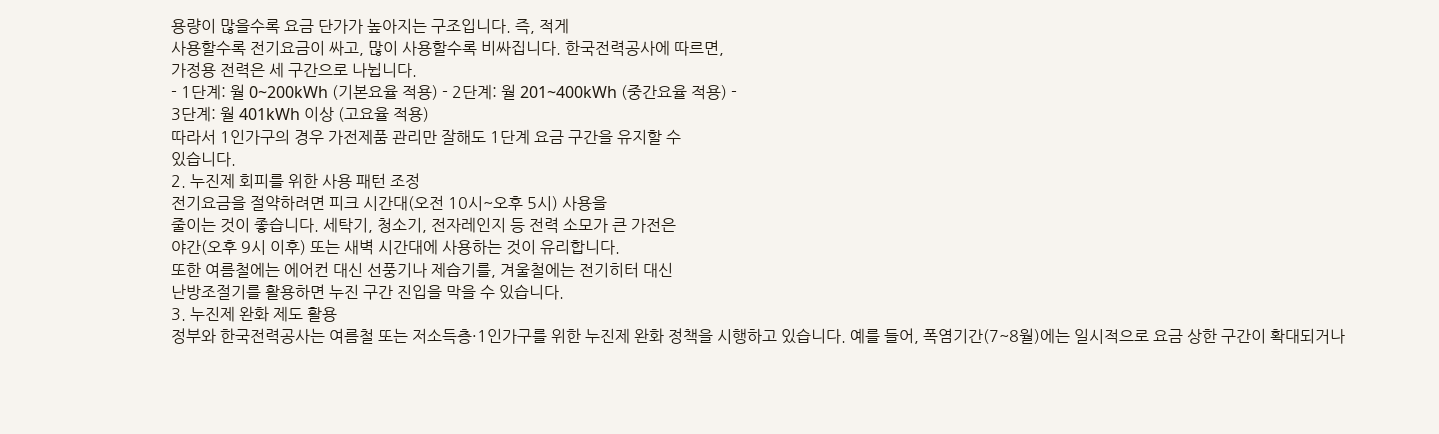용량이 많을수록 요금 단가가 높아지는 구조입니다. 즉, 적게
사용할수록 전기요금이 싸고, 많이 사용할수록 비싸집니다. 한국전력공사에 따르면,
가정용 전력은 세 구간으로 나뉩니다.
- 1단계: 월 0~200kWh (기본요율 적용) - 2단계: 월 201~400kWh (중간요율 적용) -
3단계: 월 401kWh 이상 (고요율 적용)
따라서 1인가구의 경우 가전제품 관리만 잘해도 1단계 요금 구간을 유지할 수
있습니다.
2. 누진제 회피를 위한 사용 패턴 조정
전기요금을 절약하려면 피크 시간대(오전 10시~오후 5시) 사용을
줄이는 것이 좋습니다. 세탁기, 청소기, 전자레인지 등 전력 소모가 큰 가전은
야간(오후 9시 이후) 또는 새벽 시간대에 사용하는 것이 유리합니다.
또한 여름철에는 에어컨 대신 선풍기나 제습기를, 겨울철에는 전기히터 대신
난방조절기를 활용하면 누진 구간 진입을 막을 수 있습니다.
3. 누진제 완화 제도 활용
정부와 한국전력공사는 여름철 또는 저소득층·1인가구를 위한 누진제 완화 정책을 시행하고 있습니다. 예를 들어, 폭염기간(7~8월)에는 일시적으로 요금 상한 구간이 확대되거나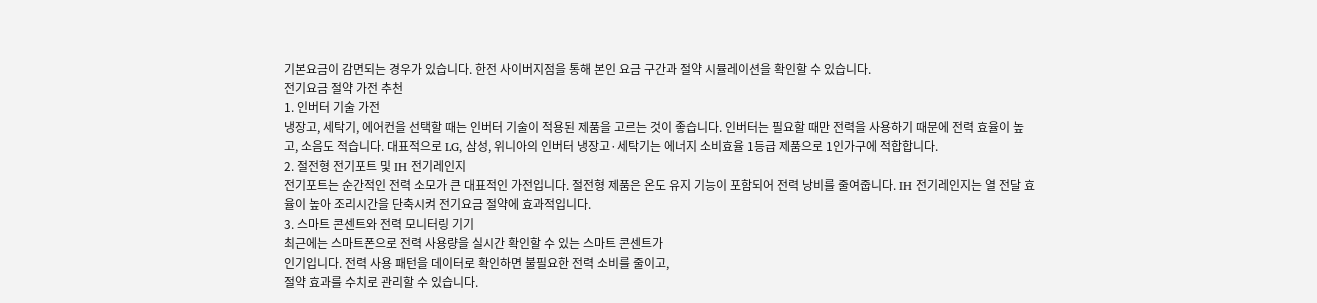기본요금이 감면되는 경우가 있습니다. 한전 사이버지점을 통해 본인 요금 구간과 절약 시뮬레이션을 확인할 수 있습니다.
전기요금 절약 가전 추천
1. 인버터 기술 가전
냉장고, 세탁기, 에어컨을 선택할 때는 인버터 기술이 적용된 제품을 고르는 것이 좋습니다. 인버터는 필요할 때만 전력을 사용하기 때문에 전력 효율이 높고, 소음도 적습니다. 대표적으로 LG, 삼성, 위니아의 인버터 냉장고·세탁기는 에너지 소비효율 1등급 제품으로 1인가구에 적합합니다.
2. 절전형 전기포트 및 IH 전기레인지
전기포트는 순간적인 전력 소모가 큰 대표적인 가전입니다. 절전형 제품은 온도 유지 기능이 포함되어 전력 낭비를 줄여줍니다. IH 전기레인지는 열 전달 효율이 높아 조리시간을 단축시켜 전기요금 절약에 효과적입니다.
3. 스마트 콘센트와 전력 모니터링 기기
최근에는 스마트폰으로 전력 사용량을 실시간 확인할 수 있는 스마트 콘센트가
인기입니다. 전력 사용 패턴을 데이터로 확인하면 불필요한 전력 소비를 줄이고,
절약 효과를 수치로 관리할 수 있습니다.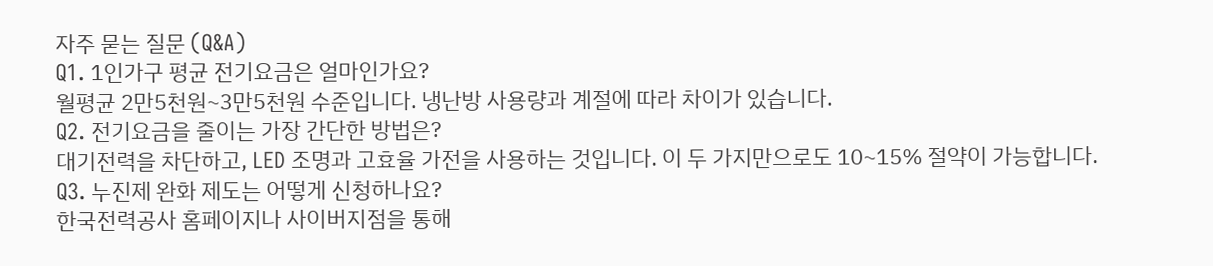자주 묻는 질문 (Q&A)
Q1. 1인가구 평균 전기요금은 얼마인가요?
월평균 2만5천원~3만5천원 수준입니다. 냉난방 사용량과 계절에 따라 차이가 있습니다.
Q2. 전기요금을 줄이는 가장 간단한 방법은?
대기전력을 차단하고, LED 조명과 고효율 가전을 사용하는 것입니다. 이 두 가지만으로도 10~15% 절약이 가능합니다.
Q3. 누진제 완화 제도는 어떻게 신청하나요?
한국전력공사 홈페이지나 사이버지점을 통해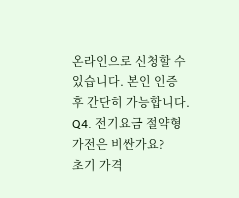온라인으로 신청할 수 있습니다. 본인 인증 후 간단히 가능합니다.
Q4. 전기요금 절약형 가전은 비싼가요?
초기 가격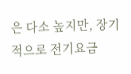은 다소 높지만, 장기적으로 전기요금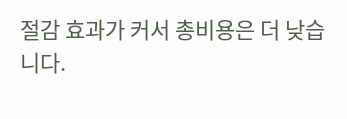절감 효과가 커서 총비용은 더 낮습니다.